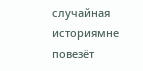случайная историямне повезёт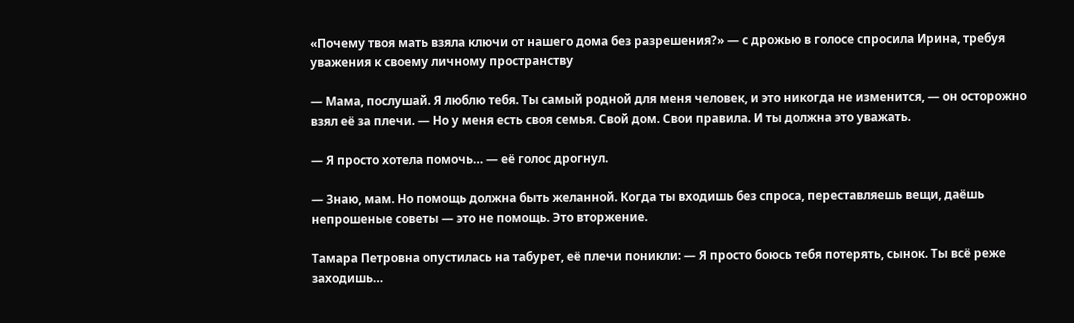«Почему твоя мать взяла ключи от нашего дома без разрешения?» — с дрожью в голосе спросила Ирина, требуя уважения к своему личному пространству

— Мама, послушай. Я люблю тебя. Ты самый родной для меня человек, и это никогда не изменится, — он осторожно взял её за плечи. — Но у меня есть своя семья. Свой дом. Свои правила. И ты должна это уважать.

— Я просто хотела помочь… — её голос дрогнул.

— Знаю, мам. Но помощь должна быть желанной. Когда ты входишь без спроса, переставляешь вещи, даёшь непрошеные советы — это не помощь. Это вторжение.

Тамара Петровна опустилась на табурет, её плечи поникли: — Я просто боюсь тебя потерять, сынок. Ты всё реже заходишь…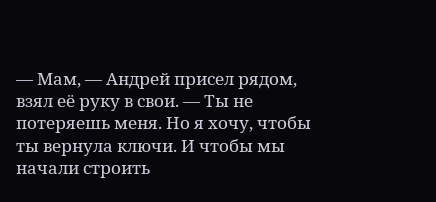— Мам, — Андрей присел рядом, взял её руку в свои. — Ты не потеряешь меня. Но я хочу, чтобы ты вернула ключи. И чтобы мы начали строить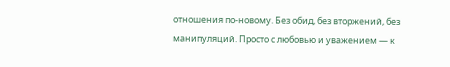отношения по-новому. Без обид, без вторжений, без манипуляций. Просто с любовью и уважением — к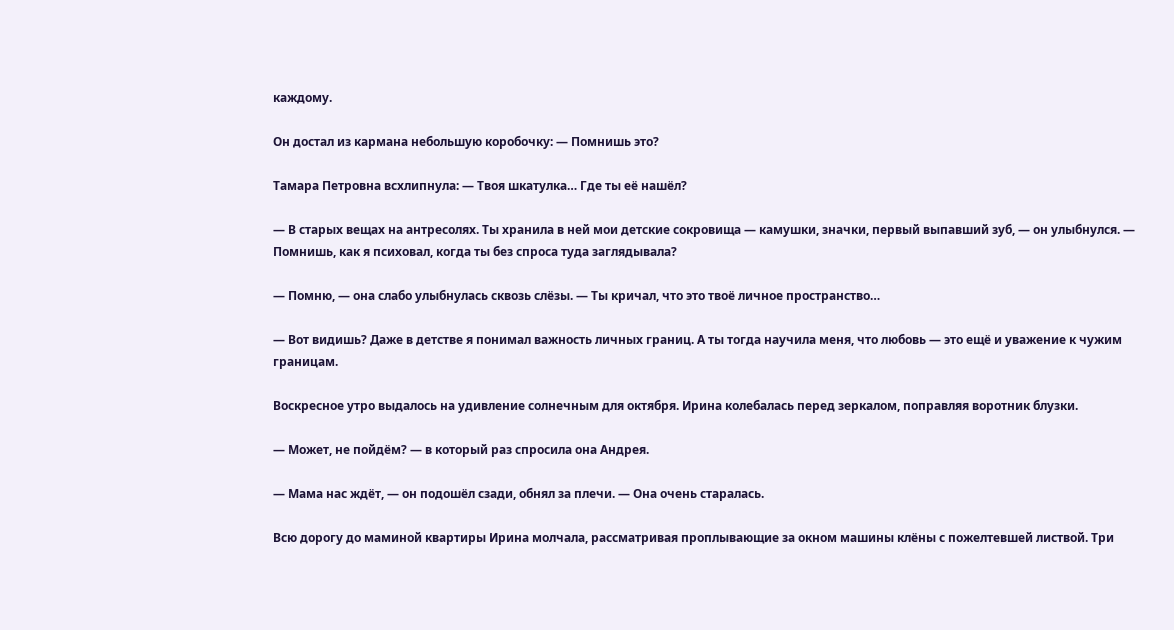каждому.

Он достал из кармана небольшую коробочку: — Помнишь это?

Тамара Петровна всхлипнула: — Твоя шкатулка… Где ты её нашёл?

— В старых вещах на антресолях. Ты хранила в ней мои детские сокровища — камушки, значки, первый выпавший зуб, — он улыбнулся. — Помнишь, как я психовал, когда ты без спроса туда заглядывала?

— Помню, — она слабо улыбнулась сквозь слёзы. — Ты кричал, что это твоё личное пространство…

— Вот видишь? Даже в детстве я понимал важность личных границ. А ты тогда научила меня, что любовь — это ещё и уважение к чужим границам.

Воскресное утро выдалось на удивление солнечным для октября. Ирина колебалась перед зеркалом, поправляя воротник блузки.

— Может, не пойдём? — в который раз спросила она Андрея.

— Мама нас ждёт, — он подошёл сзади, обнял за плечи. — Она очень старалась.

Всю дорогу до маминой квартиры Ирина молчала, рассматривая проплывающие за окном машины клёны с пожелтевшей листвой. Три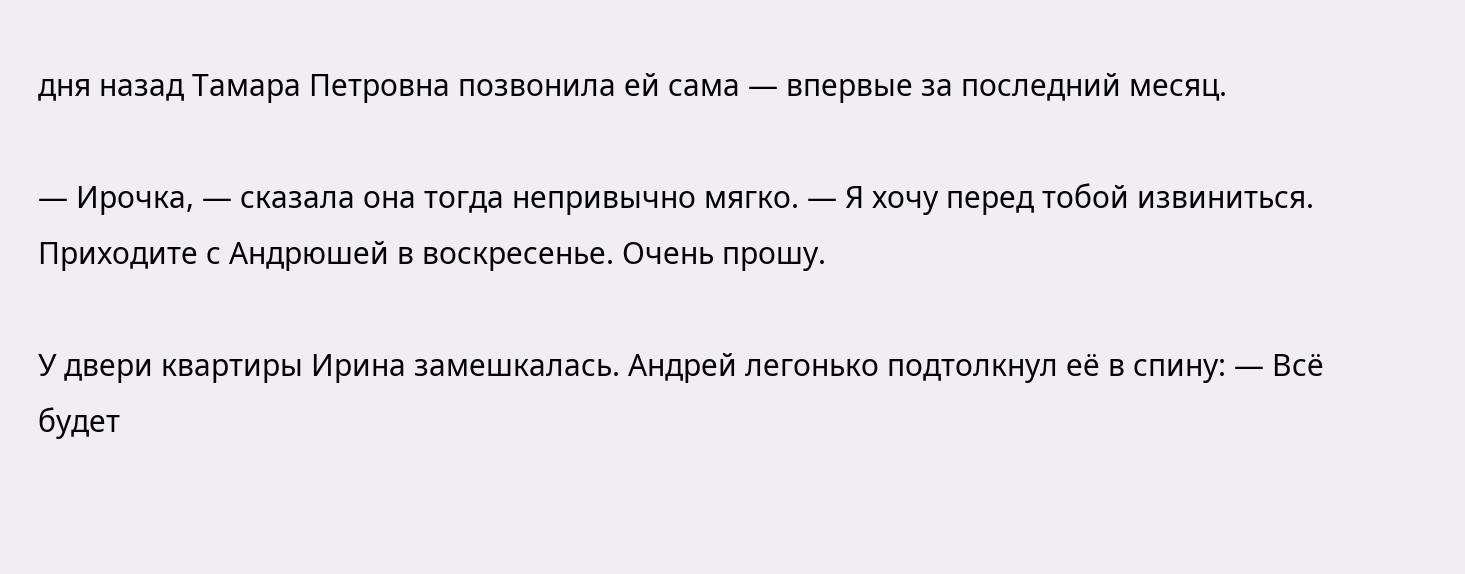дня назад Тамара Петровна позвонила ей сама — впервые за последний месяц.

— Ирочка, — сказала она тогда непривычно мягко. — Я хочу перед тобой извиниться. Приходите с Андрюшей в воскресенье. Очень прошу.

У двери квартиры Ирина замешкалась. Андрей легонько подтолкнул её в спину: — Всё будет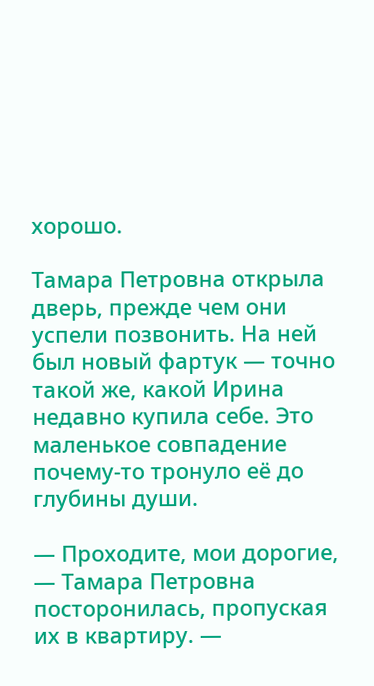хорошо.

Тамара Петровна открыла дверь, прежде чем они успели позвонить. На ней был новый фартук — точно такой же, какой Ирина недавно купила себе. Это маленькое совпадение почему-то тронуло её до глубины души.

— Проходите, мои дорогие, — Тамара Петровна посторонилась, пропуская их в квартиру. —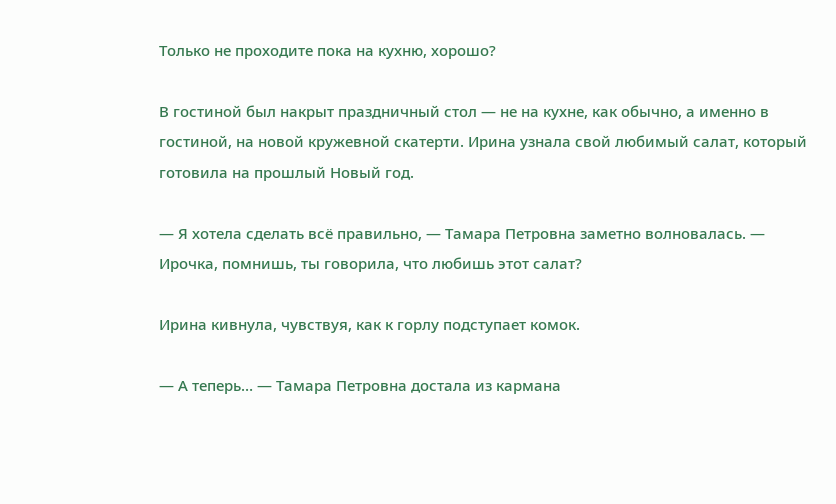Только не проходите пока на кухню, хорошо?

В гостиной был накрыт праздничный стол — не на кухне, как обычно, а именно в гостиной, на новой кружевной скатерти. Ирина узнала свой любимый салат, который готовила на прошлый Новый год.

— Я хотела сделать всё правильно, — Тамара Петровна заметно волновалась. — Ирочка, помнишь, ты говорила, что любишь этот салат?

Ирина кивнула, чувствуя, как к горлу подступает комок.

— А теперь… — Тамара Петровна достала из кармана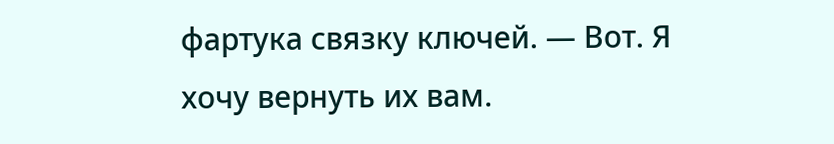фартука связку ключей. — Вот. Я хочу вернуть их вам.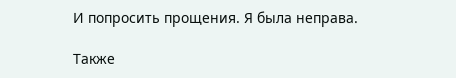И попросить прощения. Я была неправа.

Также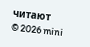читают
© 2026 mini